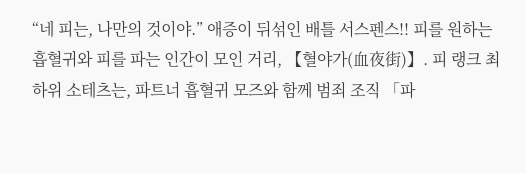“네 피는, 나만의 것이야.” 애증이 뒤섞인 배틀 서스펜스!! 피를 원하는 흡혈귀와 피를 파는 인간이 모인 거리, 【혈야가(血夜街)】. 피 랭크 최하위 소테츠는, 파트너 흡혈귀 모즈와 함께 범죄 조직 「파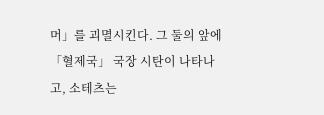머」를 괴멸시킨다. 그 둘의 앞에 「혈제국」 국장 시탄이 나타나고, 소테츠는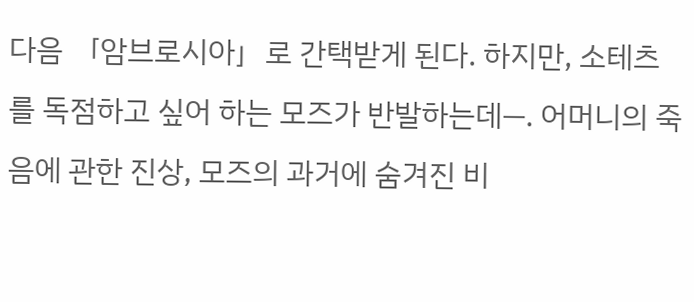다음 「암브로시아」로 간택받게 된다. 하지만, 소테츠를 독점하고 싶어 하는 모즈가 반발하는데―. 어머니의 죽음에 관한 진상, 모즈의 과거에 숨겨진 비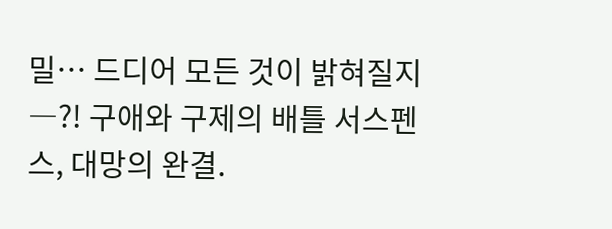밀… 드디어 모든 것이 밝혀질지―?! 구애와 구제의 배틀 서스펜스, 대망의 완결.